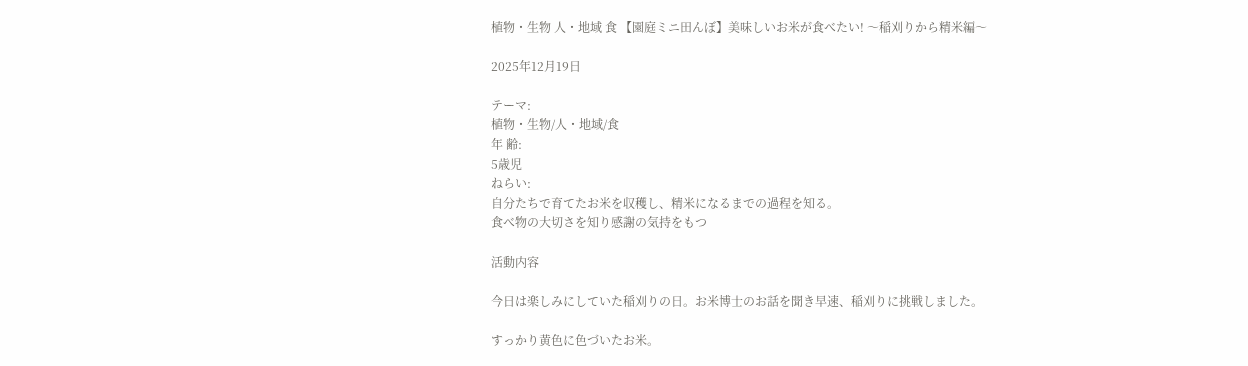植物・生物 人・地域 食 【園庭ミニ田んぼ】美味しいお米が食べたい! 〜稲刈りから精米編〜

2025年12月19日

テーマ:
植物・生物/人・地域/食
年 齢:
5歳児
ねらい:
自分たちで育てたお米を収穫し、精米になるまでの過程を知る。
食べ物の大切さを知り感謝の気持をもつ

活動内容

今日は楽しみにしていた稲刈りの日。お米博士のお話を聞き早速、稲刈りに挑戦しました。

すっかり黄色に色づいたお米。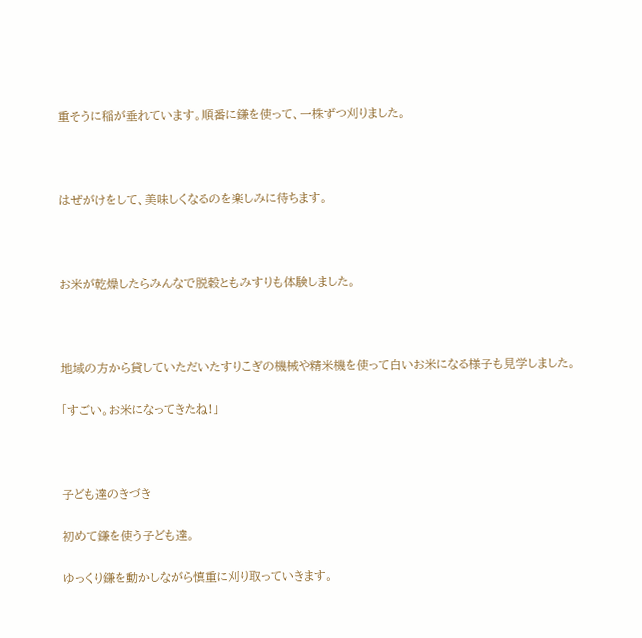重そうに稲が垂れています。順番に鎌を使って、一株ずつ刈りました。



はぜがけをして、美味しくなるのを楽しみに待ちます。



お米が乾燥したらみんなで脱穀ともみすりも体験しました。



地域の方から貸していただいたすりこぎの機械や精米機を使って白いお米になる様子も見学しました。

「すごい。お米になってきたね!」



子ども達のきづき

初めて鎌を使う子ども達。

ゆっくり鎌を動かしながら慎重に刈り取っていきます。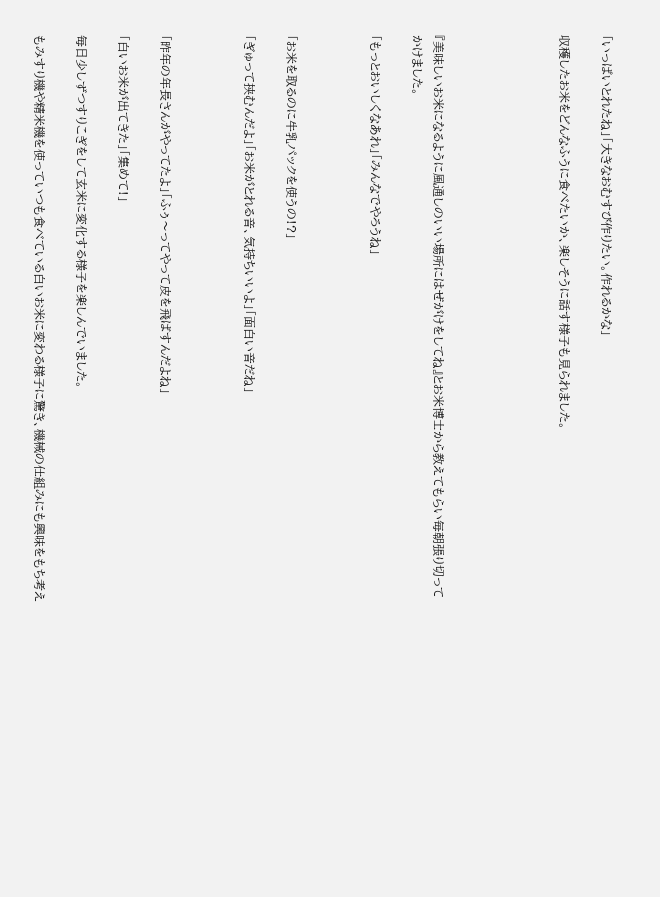「いっぱいとれたね」「大きなおむすび作りたい。作れるかな」

収穫したお米をどんなふうに食べたいか、楽しそうに話す様子も見られました。





『美味しいお米になるように風通しのいい場所にはぜがけをしてね』とお米博士から教えてもらい毎朝張り切ってかけました。

「もっとおいしくなあれ」「みんなでやろうね」



「お米を取るのに牛乳パックを使うの!?」

「ぎゅって挟むんだよ」「お米がとれる音、気持ちいいよ」「面白い音だね」



「昨年の年長さんがやってたよ」「ふぅ〜ってやって皮を飛ばすんだよね」

「白いお米が出てきた」「集めて!」

毎日少しずつすりこぎをして玄米に変化する様子を楽しんでいました。

もみすり機や精米機を使っていつも食べている白いお米に変わる様子に驚き、機械の仕組みにも興味をもち考え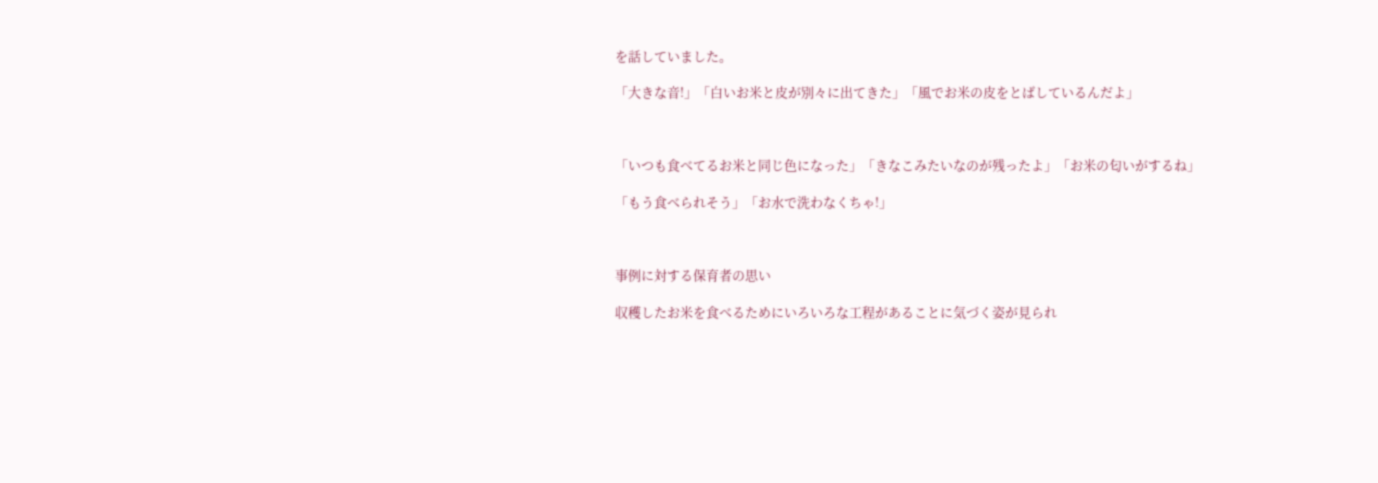を話していました。

「大きな音!」「白いお米と皮が別々に出てきた」「風でお米の皮をとばしているんだよ」



「いつも食べてるお米と同じ色になった」「きなこみたいなのが残ったよ」「お米の匂いがするね」

「もう食べられそう」「お水で洗わなくちゃ!」



事例に対する保育者の思い

収穫したお米を食べるためにいろいろな工程があることに気づく姿が見られ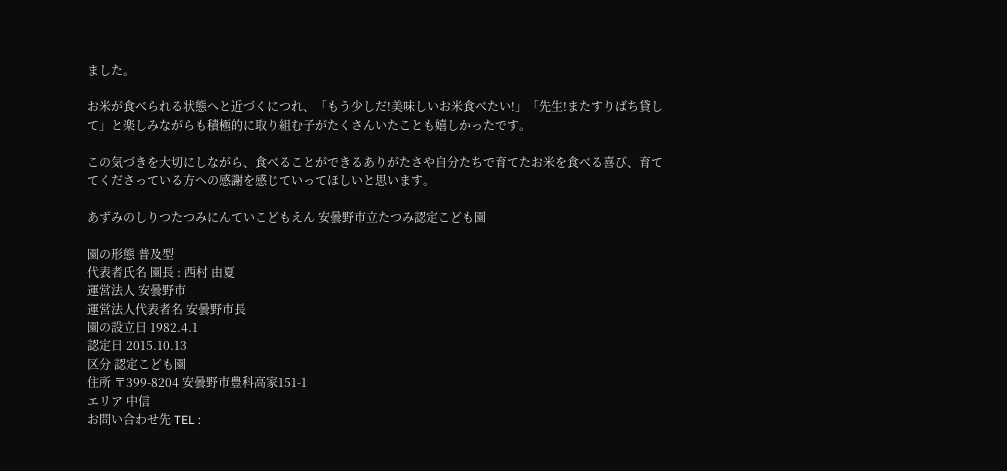ました。

お米が食べられる状態へと近づくにつれ、「もう少しだ!美味しいお米食べたい!」「先生!またすりばち貸して」と楽しみながらも積極的に取り組む子がたくさんいたことも嬉しかったです。

この気づきを大切にしながら、食べることができるありがたさや自分たちで育てたお米を食べる喜び、育ててくださっている方への感謝を感じていってほしいと思います。

あずみのしりつたつみにんていこどもえん 安曇野市立たつみ認定こども園

園の形態 普及型
代表者氏名 園長 : 西村 由夏
運営法人 安曇野市
運営法人代表者名 安曇野市長
園の設立日 1982.4.1
認定日 2015.10.13
区分 認定こども園
住所 〒399-8204 安曇野市豊科高家151-1
エリア 中信
お問い合わせ先 TEL :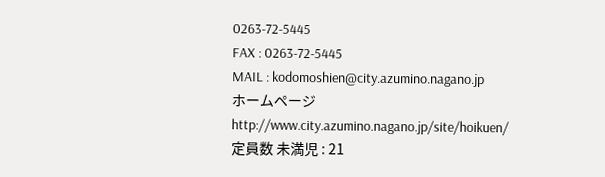0263-72-5445
FAX : 0263-72-5445
MAIL : kodomoshien@city.azumino.nagano.jp
ホームページ http://www.city.azumino.nagano.jp/site/hoikuen/
定員数 未満児 : 21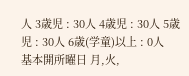人 3歳児 : 30人 4歳児 : 30人 5歳児 : 30人 6歳(学童)以上 : 0人
基本開所曜日 月,火,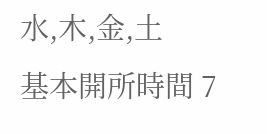水,木,金,土
基本開所時間 7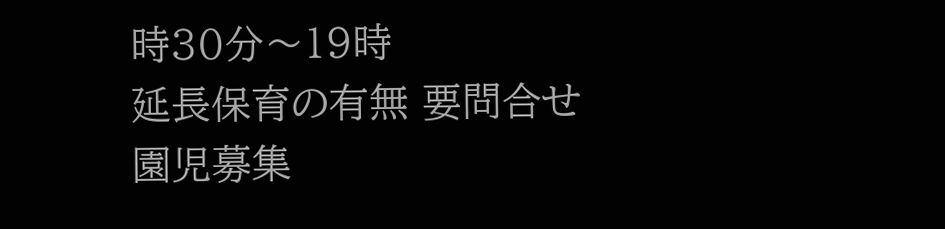時30分〜19時
延長保育の有無 要問合せ
園児募集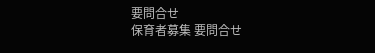要問合せ
保育者募集 要問合せ